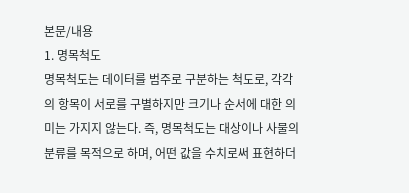본문/내용
1. 명목척도
명목척도는 데이터를 범주로 구분하는 척도로, 각각의 항목이 서로를 구별하지만 크기나 순서에 대한 의미는 가지지 않는다. 즉, 명목척도는 대상이나 사물의 분류를 목적으로 하며, 어떤 값을 수치로써 표현하더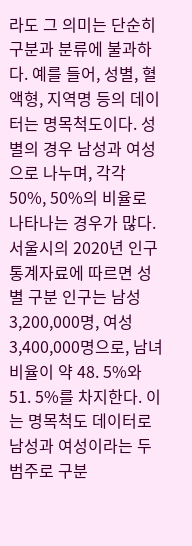라도 그 의미는 단순히 구분과 분류에 불과하다. 예를 들어, 성별, 혈액형, 지역명 등의 데이터는 명목척도이다. 성별의 경우 남성과 여성으로 나누며, 각각 50%, 50%의 비율로 나타나는 경우가 많다. 서울시의 2020년 인구통계자료에 따르면 성별 구분 인구는 남성 3,200,000명, 여성 3,400,000명으로, 남녀 비율이 약 48. 5%와 51. 5%를 차지한다. 이는 명목척도 데이터로 남성과 여성이라는 두 범주로 구분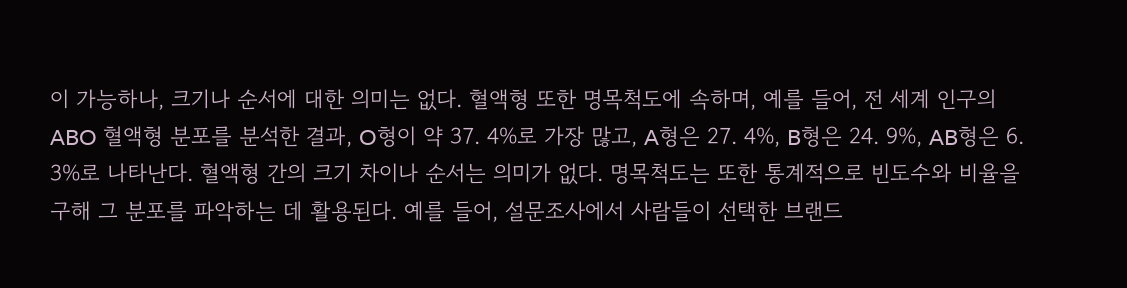이 가능하나, 크기나 순서에 대한 의미는 없다. 혈액형 또한 명목척도에 속하며, 예를 들어, 전 세계 인구의 ABO 혈액형 분포를 분석한 결과, O형이 약 37. 4%로 가장 많고, A형은 27. 4%, B형은 24. 9%, AB형은 6. 3%로 나타난다. 혈액형 간의 크기 차이나 순서는 의미가 없다. 명목척도는 또한 통계적으로 빈도수와 비율을 구해 그 분포를 파악하는 데 활용된다. 예를 들어, 설문조사에서 사람들이 선택한 브랜드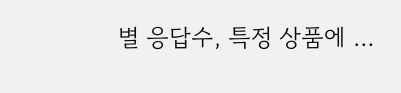별 응답수, 특정 상품에 …